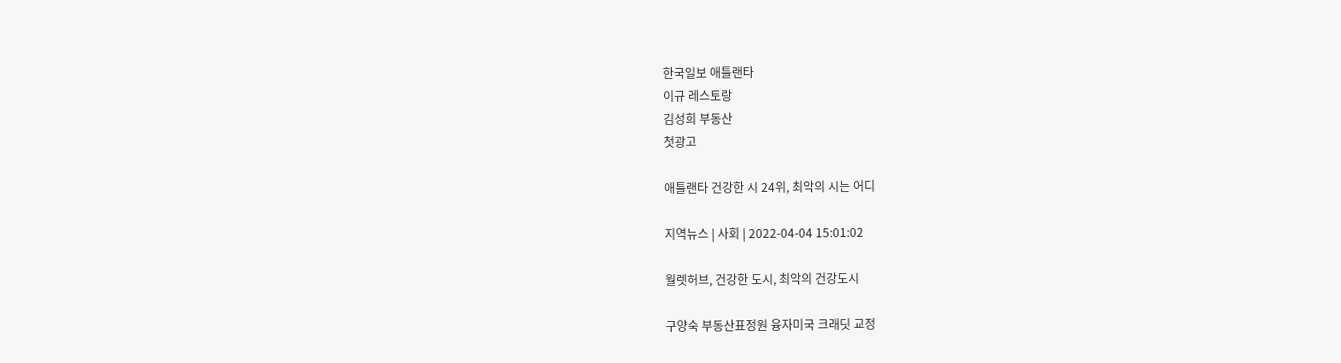한국일보 애틀랜타
이규 레스토랑
김성희 부동산
첫광고

애틀랜타 건강한 시 24위, 최악의 시는 어디

지역뉴스 | 사회 | 2022-04-04 15:01:02

월렛허브, 건강한 도시, 최악의 건강도시

구양숙 부동산표정원 융자미국 크래딧 교정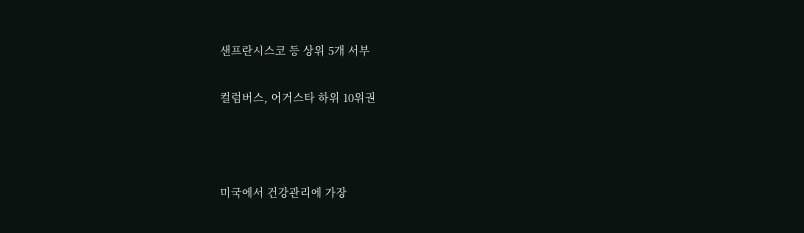샌프란시스코 등 상위 5개 서부

컬럼버스, 어거스타 하위 10위권



미국에서 건강관리에 가장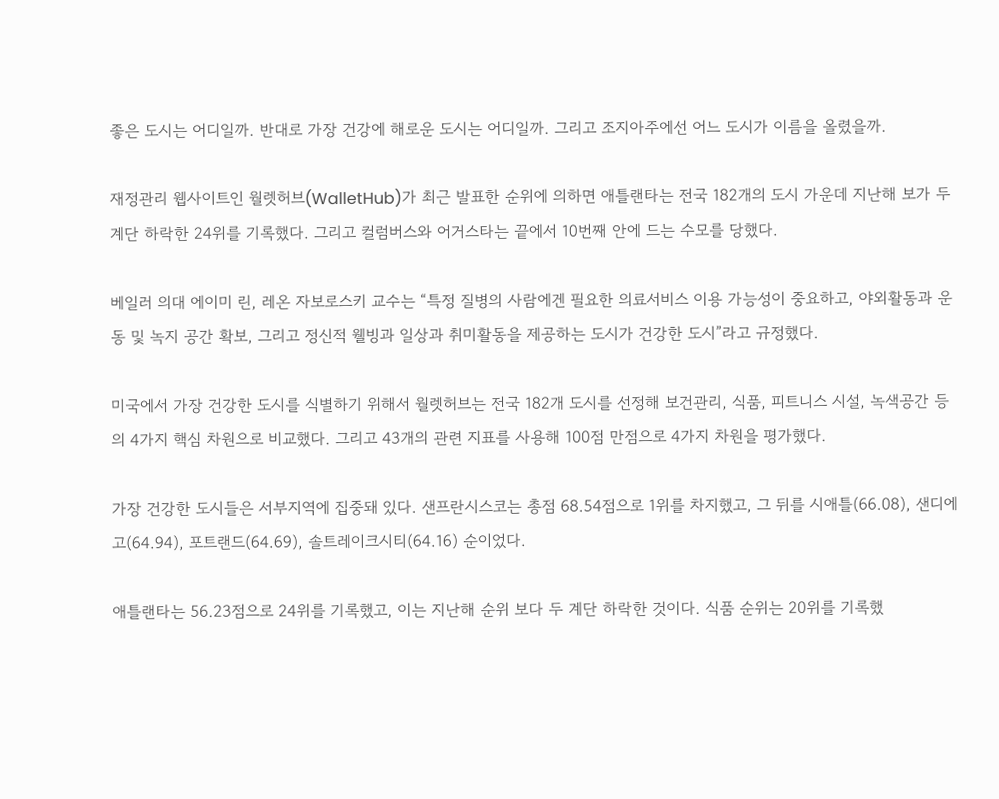좋은 도시는 어디일까. 반대로 가장 건강에 해로운 도시는 어디일까. 그리고 조지아주에선 어느 도시가 이름을 올렸을까.

재정관리 웹사이트인 월렛허브(WalletHub)가 최근 발표한 순위에 의하면 애틀랜타는 전국 182개의 도시 가운데 지난해 보가 두 계단 하락한 24위를 기록했다. 그리고 컬럼버스와 어거스타는 끝에서 10번째 안에 드는 수모를 당했다.

베일러 의대 에이미 린, 레온 자보로스키 교수는 “특정 질병의 사람에겐 필요한 의료서비스 이용 가능성이 중요하고, 야외활동과 운동 및 녹지 공간 확보, 그리고 정신적 웰빙과 일상과 취미활동을 제공하는 도시가 건강한 도시”라고 규정했다.

미국에서 가장 건강한 도시를 식별하기 위해서 월렛허브는 전국 182개 도시를 선정해 보건관리, 식품, 피트니스 시설, 녹색공간 등의 4가지 핵심 차원으로 비교했다. 그리고 43개의 관련 지표를 사용해 100점 만점으로 4가지 차원을 평가했다.

가장 건강한 도시들은 서부지역에 집중돼 있다. 샌프란시스코는 총점 68.54점으로 1위를 차지했고, 그 뒤를 시애틀(66.08), 샌디에고(64.94), 포트랜드(64.69), 솔트레이크시티(64.16) 순이었다.

애틀랜타는 56.23점으로 24위를 기록했고, 이는 지난해 순위 보다 두 계단 하락한 것이다. 식품 순위는 20위를 기록했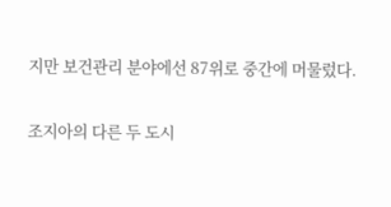지만 보건관리 분야에선 87위로 중간에 머물렀다.

조지아의 다른 두 도시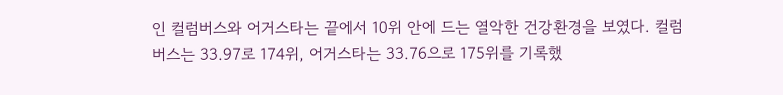인 컬럼버스와 어거스타는 끝에서 10위 안에 드는 열악한 건강환경을 보였다. 컬럼버스는 33.97로 174위, 어거스타는 33.76으로 175위를 기록했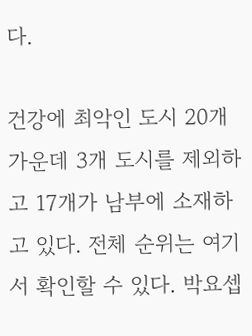다.

건강에 최악인 도시 20개 가운데 3개 도시를 제외하고 17개가 남부에 소재하고 있다. 전체 순위는 여기서 확인할 수 있다. 박요셉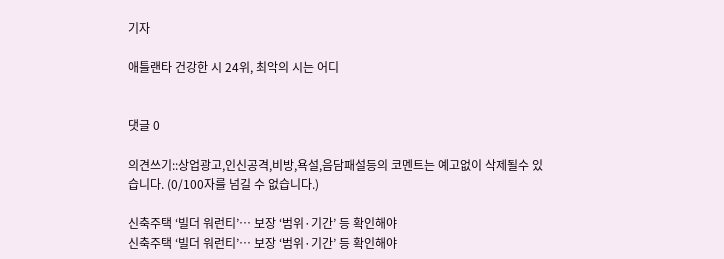기자

애틀랜타 건강한 시 24위, 최악의 시는 어디


댓글 0

의견쓰기::상업광고,인신공격,비방,욕설,음담패설등의 코멘트는 예고없이 삭제될수 있습니다. (0/100자를 넘길 수 없습니다.)

신축주택 ‘빌더 워런티’… 보장 ‘범위·기간’ 등 확인해야
신축주택 ‘빌더 워런티’… 보장 ‘범위·기간’ 등 확인해야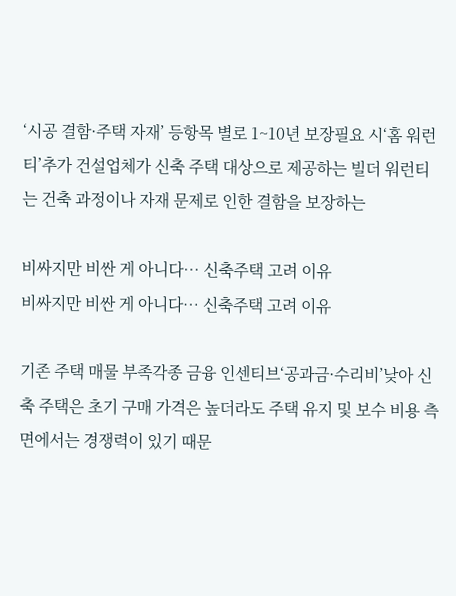‘시공 결함·주택 자재’ 등항목 별로 1~10년 보장필요 시‘홈 워런티’추가 건설업체가 신축 주택 대상으로 제공하는 빌더 워런티는 건축 과정이나 자재 문제로 인한 결함을 보장하는

비싸지만 비싼 게 아니다… 신축주택 고려 이유
비싸지만 비싼 게 아니다… 신축주택 고려 이유

기존 주택 매물 부족각종 금융 인센티브‘공과금·수리비’낮아 신축 주택은 초기 구매 가격은 높더라도 주택 유지 및 보수 비용 측면에서는 경쟁력이 있기 때문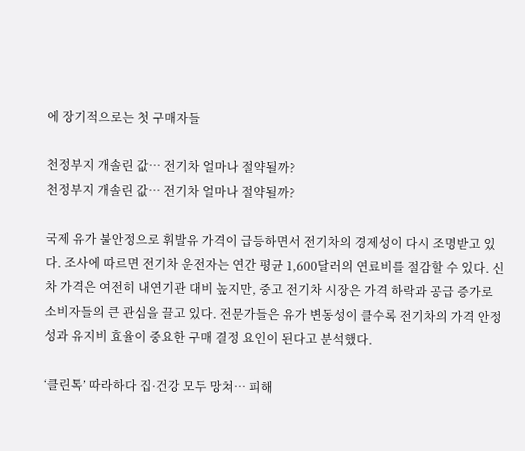에 장기적으로는 첫 구매자들

천정부지 개솔린 값… 전기차 얼마나 절약될까?
천정부지 개솔린 값… 전기차 얼마나 절약될까?

국제 유가 불안정으로 휘발유 가격이 급등하면서 전기차의 경제성이 다시 조명받고 있다. 조사에 따르면 전기차 운전자는 연간 평균 1,600달러의 연료비를 절감할 수 있다. 신차 가격은 여전히 내연기관 대비 높지만, 중고 전기차 시장은 가격 하락과 공급 증가로 소비자들의 큰 관심을 끌고 있다. 전문가들은 유가 변동성이 클수록 전기차의 가격 안정성과 유지비 효율이 중요한 구매 결정 요인이 된다고 분석했다.

‘클린톡’ 따라하다 집·건강 모두 망쳐… 피해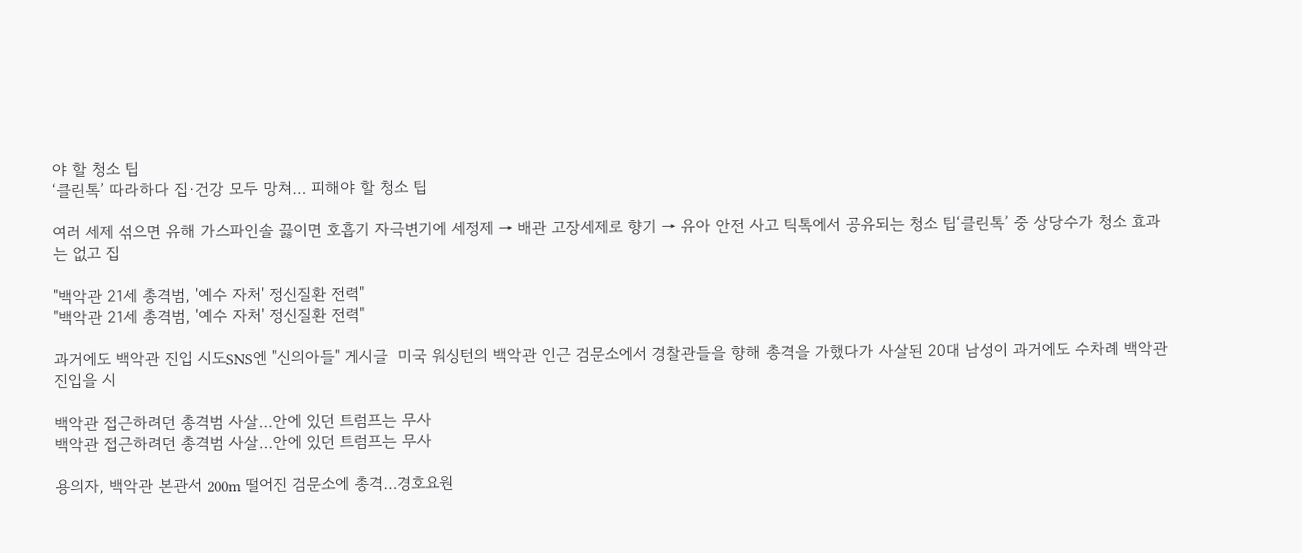야 할 청소 팁
‘클린톡’ 따라하다 집·건강 모두 망쳐… 피해야 할 청소 팁

여러 세제 섞으면 유해 가스파인솔 끓이면 호흡기 자극변기에 세정제 → 배관 고장세제로 향기 → 유아 안전 사고 틱톡에서 공유되는 청소 팁‘클린톡’ 중 상당수가 청소 효과는 없고 집

"백악관 21세 총격범, '예수 자처' 정신질환 전력"
"백악관 21세 총격범, '예수 자처' 정신질환 전력"

과거에도 백악관 진입 시도SNS엔 "신의아들" 게시글  미국 워싱턴의 백악관 인근 검문소에서 경찰관들을 향해 총격을 가했다가 사살된 20대 남성이 과거에도 수차례 백악관 진입을 시

백악관 접근하려던 총격범 사살…안에 있던 트럼프는 무사
백악관 접근하려던 총격범 사살…안에 있던 트럼프는 무사

용의자, 백악관 본관서 200m 떨어진 검문소에 총격…경호요원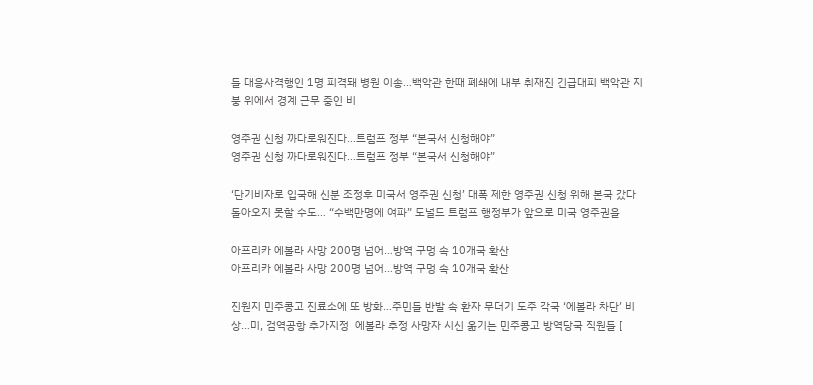들 대응사격행인 1명 피격돼 병원 이송…백악관 한때 폐쇄에 내부 취재진 긴급대피 백악관 지붕 위에서 경계 근무 중인 비

영주권 신청 까다로워진다…트럼프 정부 “본국서 신청해야”
영주권 신청 까다로워진다…트럼프 정부 “본국서 신청해야”

‘단기비자로 입국해 신분 조정후 미국서 영주권 신청’ 대폭 제한 영주권 신청 위해 본국 갔다 돌아오지 못할 수도… “수백만명에 여파” 도널드 트럼프 행정부가 앞으로 미국 영주권을

아프리카 에볼라 사망 200명 넘어…방역 구멍 속 10개국 확산
아프리카 에볼라 사망 200명 넘어…방역 구멍 속 10개국 확산

진원지 민주콩고 진료소에 또 방화…주민들 반발 속 환자 무더기 도주 각국 ‘에볼라 차단’ 비상…미, 검역공항 추가지정  에볼라 추정 사망자 시신 옮기는 민주콩고 방역당국 직원들 [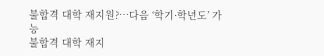불합격 대학 재지원?…다음 ‘학기·학년도’ 가능
불합격 대학 재지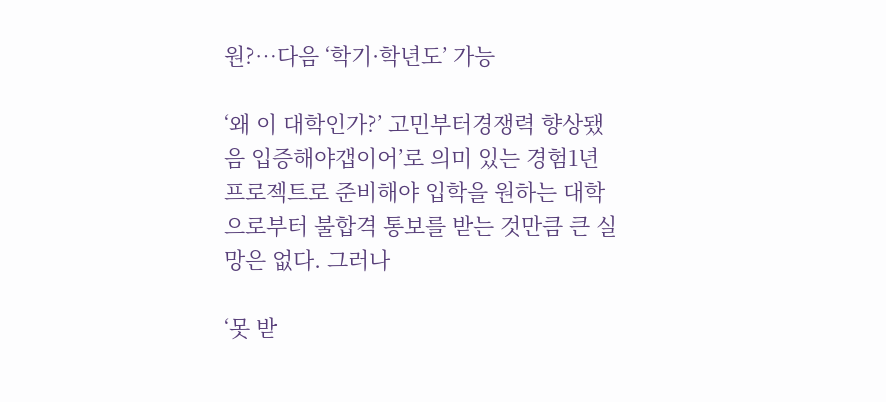원?…다음 ‘학기·학년도’ 가능

‘왜 이 대학인가?’ 고민부터경쟁력 향상됐음 입증해야갭이어’로 의미 있는 경험1년 프로젝트로 준비해야 입학을 원하는 대학으로부터 불합격 통보를 받는 것만큼 큰 실망은 없다. 그러나

‘못 받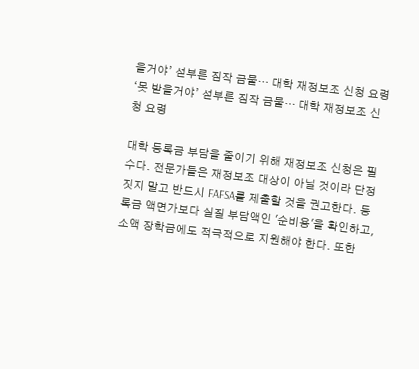을거야’ 섣부른 짐작 금물… 대학 재정보조 신청 요령
‘못 받을거야’ 섣부른 짐작 금물… 대학 재정보조 신청 요령

대학 등록금 부담을 줄이기 위해 재정보조 신청은 필수다. 전문가들은 재정보조 대상이 아닐 것이라 단정 짓지 말고 반드시 FAFSA를 제출할 것을 권고한다. 등록금 액면가보다 실질 부담액인 '순비용'을 확인하고, 소액 장학금에도 적극적으로 지원해야 한다. 또한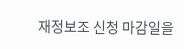재정보조 신청 마감일을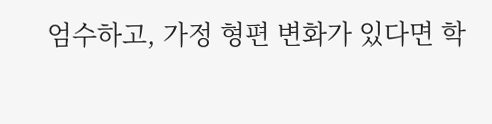엄수하고, 가정 형편 변화가 있다면 학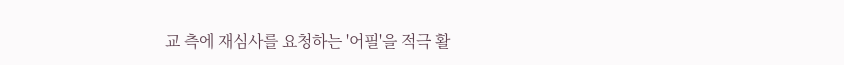교 측에 재심사를 요청하는 '어필'을 적극 활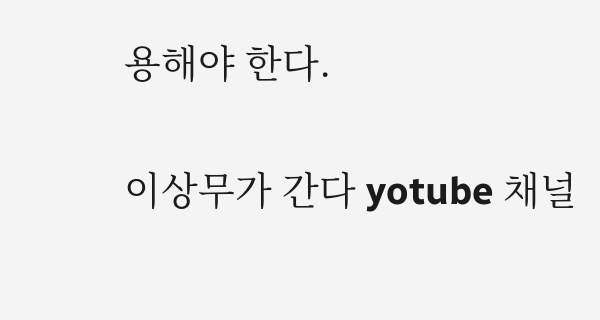용해야 한다.

이상무가 간다 yotube 채널